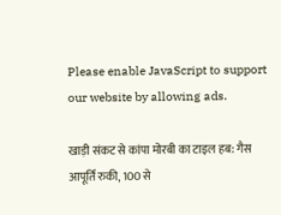Please enable JavaScript to support our website by allowing ads.

खाड़ी संकट से कांपा मोरबी का टाइल हब: गैस आपूर्ति रुकी, 100 से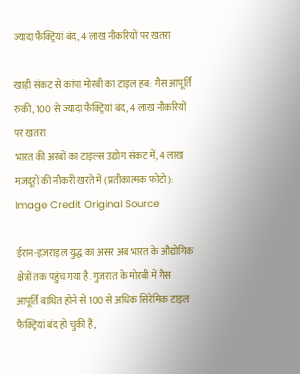ज्यादा फैक्ट्रियां बंद, 4 लाख नौकरियों पर खतरा

खाड़ी संकट से कांपा मोरबी का टाइल हब: गैस आपूर्ति रुकी, 100 से ज्यादा फैक्ट्रियां बंद, 4 लाख नौकरियों पर खतरा
भारत की अरबों का टाइल्स उद्योग संकट में, 4 लाख मजदूरों की नौकरी खरते में (प्रतीकात्मक फोटो): Image Credit Original Source

ईरान-इज़राइल युद्ध का असर अब भारत के औद्योगिक क्षेत्रों तक पहुंच गया है. गुजरात के मोरबी में गैस आपूर्ति बाधित होने से 100 से अधिक सिरेमिक टाइल फैक्ट्रियां बंद हो चुकी हैं,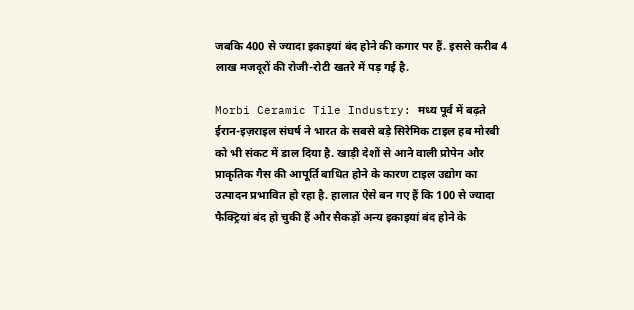जबकि 400 से ज्यादा इकाइयां बंद होने की कगार पर हैं. इससे करीब 4 लाख मजदूरों की रोजी-रोटी खतरे में पड़ गई है.

Morbi Ceramic Tile Industry: मध्य पूर्व में बढ़ते ईरान-इज़राइल संघर्ष ने भारत के सबसे बड़े सिरेमिक टाइल हब मोरबी को भी संकट में डाल दिया है. खाड़ी देशों से आने वाली प्रोपेन और प्राकृतिक गैस की आपूर्ति बाधित होने के कारण टाइल उद्योग का उत्पादन प्रभावित हो रहा है. हालात ऐसे बन गए हैं कि 100 से ज्यादा फैक्ट्रियां बंद हो चुकी हैं और सैकड़ों अन्य इकाइयां बंद होने के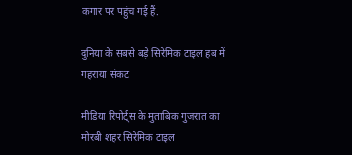कगार पर पहुंच गई हैं.

दुनिया के सबसे बड़े सिरेमिक टाइल हब में गहराया संकट

मीडिया रिपोर्ट्स के मुताबिक गुजरात का मोरबी शहर सिरेमिक टाइल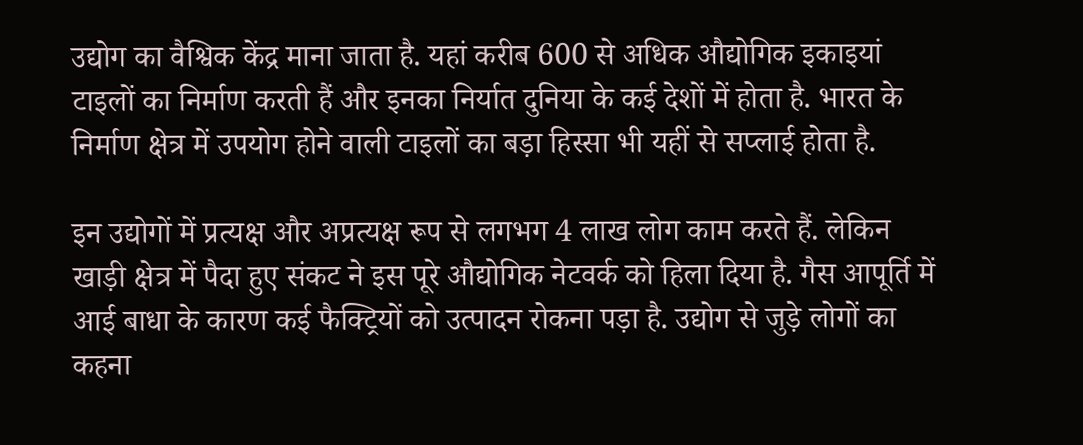उद्योग का वैश्विक केंद्र माना जाता है. यहां करीब 600 से अधिक औद्योगिक इकाइयां टाइलों का निर्माण करती हैं और इनका निर्यात दुनिया के कई देशों में होता है. भारत के निर्माण क्षेत्र में उपयोग होने वाली टाइलों का बड़ा हिस्सा भी यहीं से सप्लाई होता है.

इन उद्योगों में प्रत्यक्ष और अप्रत्यक्ष रूप से लगभग 4 लाख लोग काम करते हैं. लेकिन खाड़ी क्षेत्र में पैदा हुए संकट ने इस पूरे औद्योगिक नेटवर्क को हिला दिया है. गैस आपूर्ति में आई बाधा के कारण कई फैक्ट्रियों को उत्पादन रोकना पड़ा है. उद्योग से जुड़े लोगों का कहना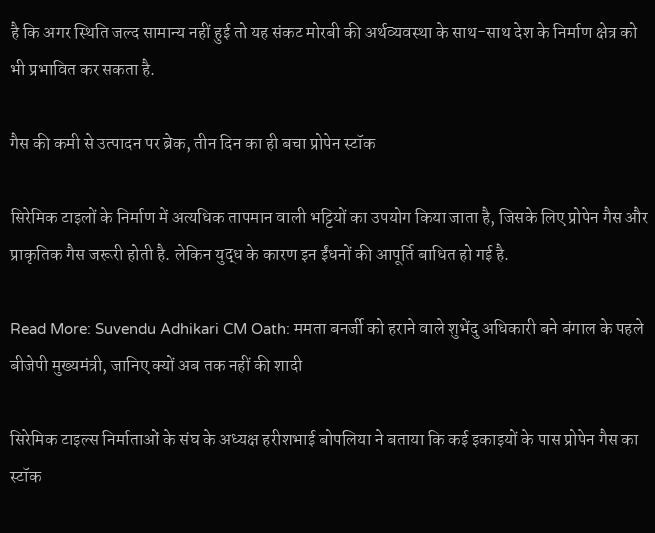है कि अगर स्थिति जल्द सामान्य नहीं हुई तो यह संकट मोरबी की अर्थव्यवस्था के साथ-साथ देश के निर्माण क्षेत्र को भी प्रभावित कर सकता है.

गैस की कमी से उत्पादन पर ब्रेक, तीन दिन का ही बचा प्रोपेन स्टॉक

सिरेमिक टाइलों के निर्माण में अत्यधिक तापमान वाली भट्टियों का उपयोग किया जाता है, जिसके लिए प्रोपेन गैस और प्राकृतिक गैस जरूरी होती है. लेकिन युद्ध के कारण इन ईंधनों की आपूर्ति बाधित हो गई है.

Read More: Suvendu Adhikari CM Oath: ममता बनर्जी को हराने वाले शुभेंदु अधिकारी बने बंगाल के पहले बीजेपी मुख्यमंत्री, जानिए क्यों अब तक नहीं की शादी

सिरेमिक टाइल्स निर्माताओं के संघ के अध्यक्ष हरीशभाई बोपलिया ने बताया कि कई इकाइयों के पास प्रोपेन गैस का स्टॉक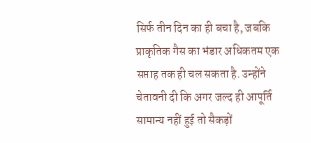सिर्फ तीन दिन का ही बचा है, जबकि प्राकृतिक गैस का भंडार अधिकतम एक सप्ताह तक ही चल सकता है. उन्होंने चेतावनी दी कि अगर जल्द ही आपूर्ति सामान्य नहीं हुई तो सैकड़ों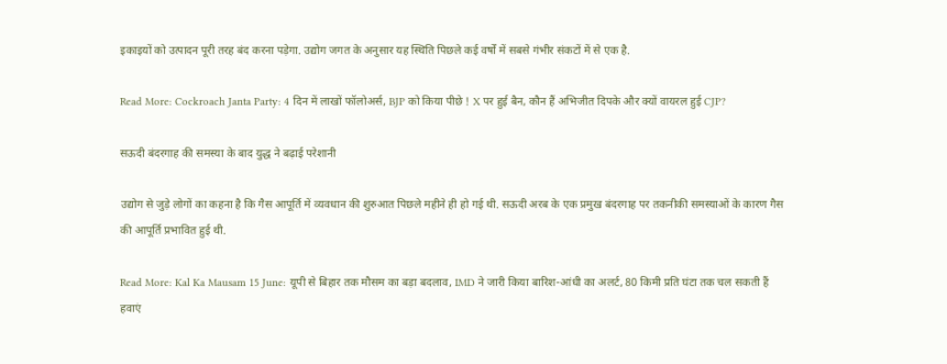इकाइयों को उत्पादन पूरी तरह बंद करना पड़ेगा. उद्योग जगत के अनुसार यह स्थिति पिछले कई वर्षों में सबसे गंभीर संकटों में से एक है.

Read More: Cockroach Janta Party: 4 दिन में लाखों फॉलोअर्स, BJP को किया पीछे ! X पर हुई बैन, कौन हैं अभिजीत दिपके और क्यों वायरल हुई CJP?

सऊदी बंदरगाह की समस्या के बाद युद्ध ने बढ़ाई परेशानी

उद्योग से जुड़े लोगों का कहना है कि गैस आपूर्ति में व्यवधान की शुरुआत पिछले महीने ही हो गई थी. सऊदी अरब के एक प्रमुख बंदरगाह पर तकनीकी समस्याओं के कारण गैस की आपूर्ति प्रभावित हुई थी.

Read More: Kal Ka Mausam 15 June: यूपी से बिहार तक मौसम का बड़ा बदलाव, IMD ने जारी किया बारिश-आंधी का अलर्ट, 80 किमी प्रति घंटा तक चल सकती हैं हवाएं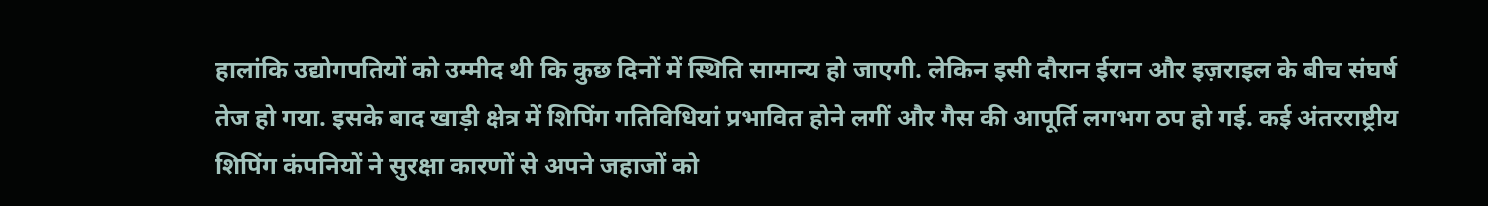हालांकि उद्योगपतियों को उम्मीद थी कि कुछ दिनों में स्थिति सामान्य हो जाएगी. लेकिन इसी दौरान ईरान और इज़राइल के बीच संघर्ष तेज हो गया. इसके बाद खाड़ी क्षेत्र में शिपिंग गतिविधियां प्रभावित होने लगीं और गैस की आपूर्ति लगभग ठप हो गई. कई अंतरराष्ट्रीय शिपिंग कंपनियों ने सुरक्षा कारणों से अपने जहाजों को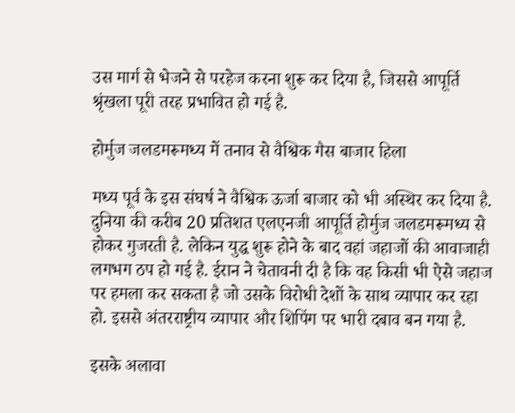उस मार्ग से भेजने से परहेज करना शुरू कर दिया है, जिससे आपूर्ति श्रृंखला पूरी तरह प्रभावित हो गई है.

होर्मुज जलडमरूमध्य में तनाव से वैश्विक गैस बाजार हिला

मध्य पूर्व के इस संघर्ष ने वैश्विक ऊर्जा बाजार को भी अस्थिर कर दिया है. दुनिया की करीब 20 प्रतिशत एलएनजी आपूर्ति होर्मुज जलडमरूमध्य से होकर गुजरती है. लेकिन युद्ध शुरू होने के बाद वहां जहाजों की आवाजाही लगभग ठप हो गई है. ईरान ने चेतावनी दी है कि वह किसी भी ऐसे जहाज पर हमला कर सकता है जो उसके विरोधी देशों के साथ व्यापार कर रहा हो. इससे अंतरराष्ट्रीय व्यापार और शिपिंग पर भारी दबाव बन गया है.

इसके अलावा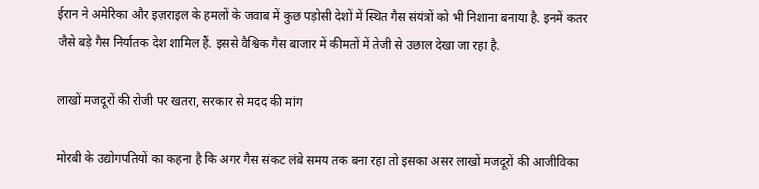ईरान ने अमेरिका और इज़राइल के हमलों के जवाब में कुछ पड़ोसी देशों में स्थित गैस संयंत्रों को भी निशाना बनाया है. इनमें कतर जैसे बड़े गैस निर्यातक देश शामिल हैं. इससे वैश्विक गैस बाजार में कीमतों में तेजी से उछाल देखा जा रहा है.

लाखों मजदूरों की रोजी पर खतरा, सरकार से मदद की मांग

मोरबी के उद्योगपतियों का कहना है कि अगर गैस संकट लंबे समय तक बना रहा तो इसका असर लाखों मजदूरों की आजीविका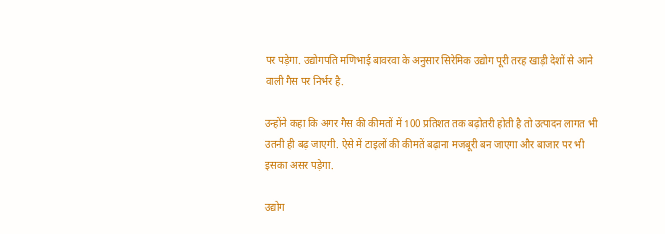पर पड़ेगा. उद्योगपति मणिभाई बावरवा के अनुसार सिरेमिक उद्योग पूरी तरह खाड़ी देशों से आने वाली गैस पर निर्भर है.

उन्होंने कहा कि अगर गैस की कीमतों में 100 प्रतिशत तक बढ़ोतरी होती है तो उत्पादन लागत भी उतनी ही बढ़ जाएगी. ऐसे में टाइलों की कीमतें बढ़ाना मजबूरी बन जाएगा और बाजार पर भी इसका असर पड़ेगा.

उद्योग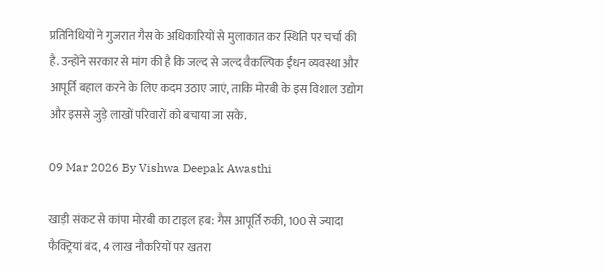प्रतिनिधियों ने गुजरात गैस के अधिकारियों से मुलाकात कर स्थिति पर चर्चा की है. उन्होंने सरकार से मांग की है कि जल्द से जल्द वैकल्पिक ईंधन व्यवस्था और आपूर्ति बहाल करने के लिए कदम उठाए जाएं, ताकि मोरबी के इस विशाल उद्योग और इससे जुड़े लाखों परिवारों को बचाया जा सके.

09 Mar 2026 By Vishwa Deepak Awasthi

खाड़ी संकट से कांपा मोरबी का टाइल हब: गैस आपूर्ति रुकी, 100 से ज्यादा फैक्ट्रियां बंद, 4 लाख नौकरियों पर खतरा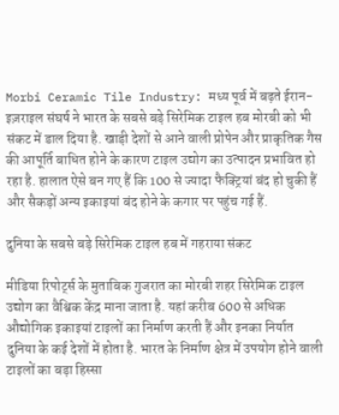Morbi Ceramic Tile Industry: मध्य पूर्व में बढ़ते ईरान-इज़राइल संघर्ष ने भारत के सबसे बड़े सिरेमिक टाइल हब मोरबी को भी संकट में डाल दिया है. खाड़ी देशों से आने वाली प्रोपेन और प्राकृतिक गैस की आपूर्ति बाधित होने के कारण टाइल उद्योग का उत्पादन प्रभावित हो रहा है. हालात ऐसे बन गए हैं कि 100 से ज्यादा फैक्ट्रियां बंद हो चुकी हैं और सैकड़ों अन्य इकाइयां बंद होने के कगार पर पहुंच गई हैं.

दुनिया के सबसे बड़े सिरेमिक टाइल हब में गहराया संकट

मीडिया रिपोर्ट्स के मुताबिक गुजरात का मोरबी शहर सिरेमिक टाइल उद्योग का वैश्विक केंद्र माना जाता है. यहां करीब 600 से अधिक औद्योगिक इकाइयां टाइलों का निर्माण करती हैं और इनका निर्यात दुनिया के कई देशों में होता है. भारत के निर्माण क्षेत्र में उपयोग होने वाली टाइलों का बड़ा हिस्सा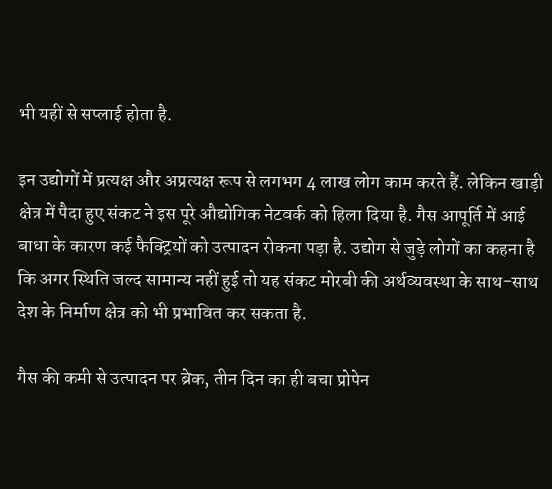भी यहीं से सप्लाई होता है.

इन उद्योगों में प्रत्यक्ष और अप्रत्यक्ष रूप से लगभग 4 लाख लोग काम करते हैं. लेकिन खाड़ी क्षेत्र में पैदा हुए संकट ने इस पूरे औद्योगिक नेटवर्क को हिला दिया है. गैस आपूर्ति में आई बाधा के कारण कई फैक्ट्रियों को उत्पादन रोकना पड़ा है. उद्योग से जुड़े लोगों का कहना है कि अगर स्थिति जल्द सामान्य नहीं हुई तो यह संकट मोरबी की अर्थव्यवस्था के साथ-साथ देश के निर्माण क्षेत्र को भी प्रभावित कर सकता है.

गैस की कमी से उत्पादन पर ब्रेक, तीन दिन का ही बचा प्रोपेन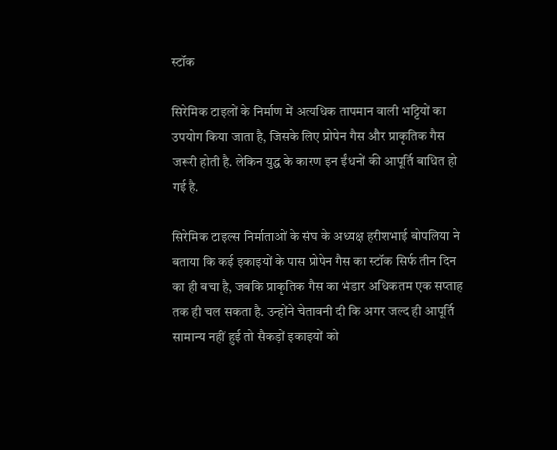स्टॉक

सिरेमिक टाइलों के निर्माण में अत्यधिक तापमान वाली भट्टियों का उपयोग किया जाता है, जिसके लिए प्रोपेन गैस और प्राकृतिक गैस जरूरी होती है. लेकिन युद्ध के कारण इन ईंधनों की आपूर्ति बाधित हो गई है.

सिरेमिक टाइल्स निर्माताओं के संघ के अध्यक्ष हरीशभाई बोपलिया ने बताया कि कई इकाइयों के पास प्रोपेन गैस का स्टॉक सिर्फ तीन दिन का ही बचा है, जबकि प्राकृतिक गैस का भंडार अधिकतम एक सप्ताह तक ही चल सकता है. उन्होंने चेतावनी दी कि अगर जल्द ही आपूर्ति सामान्य नहीं हुई तो सैकड़ों इकाइयों को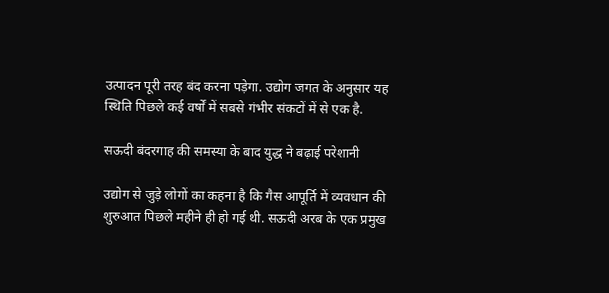उत्पादन पूरी तरह बंद करना पड़ेगा. उद्योग जगत के अनुसार यह स्थिति पिछले कई वर्षों में सबसे गंभीर संकटों में से एक है.

सऊदी बंदरगाह की समस्या के बाद युद्ध ने बढ़ाई परेशानी

उद्योग से जुड़े लोगों का कहना है कि गैस आपूर्ति में व्यवधान की शुरुआत पिछले महीने ही हो गई थी. सऊदी अरब के एक प्रमुख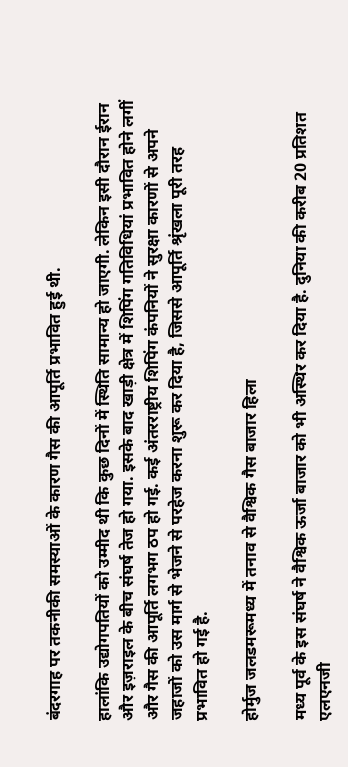बंदरगाह पर तकनीकी समस्याओं के कारण गैस की आपूर्ति प्रभावित हुई थी.

हालांकि उद्योगपतियों को उम्मीद थी कि कुछ दिनों में स्थिति सामान्य हो जाएगी. लेकिन इसी दौरान ईरान और इज़राइल के बीच संघर्ष तेज हो गया. इसके बाद खाड़ी क्षेत्र में शिपिंग गतिविधियां प्रभावित होने लगीं और गैस की आपूर्ति लगभग ठप हो गई. कई अंतरराष्ट्रीय शिपिंग कंपनियों ने सुरक्षा कारणों से अपने जहाजों को उस मार्ग से भेजने से परहेज करना शुरू कर दिया है, जिससे आपूर्ति श्रृंखला पूरी तरह प्रभावित हो गई है.

होर्मुज जलडमरूमध्य में तनाव से वैश्विक गैस बाजार हिला

मध्य पूर्व के इस संघर्ष ने वैश्विक ऊर्जा बाजार को भी अस्थिर कर दिया है. दुनिया की करीब 20 प्रतिशत एलएनजी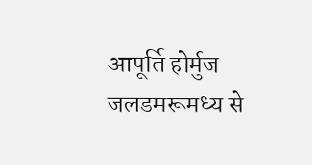आपूर्ति होर्मुज जलडमरूमध्य से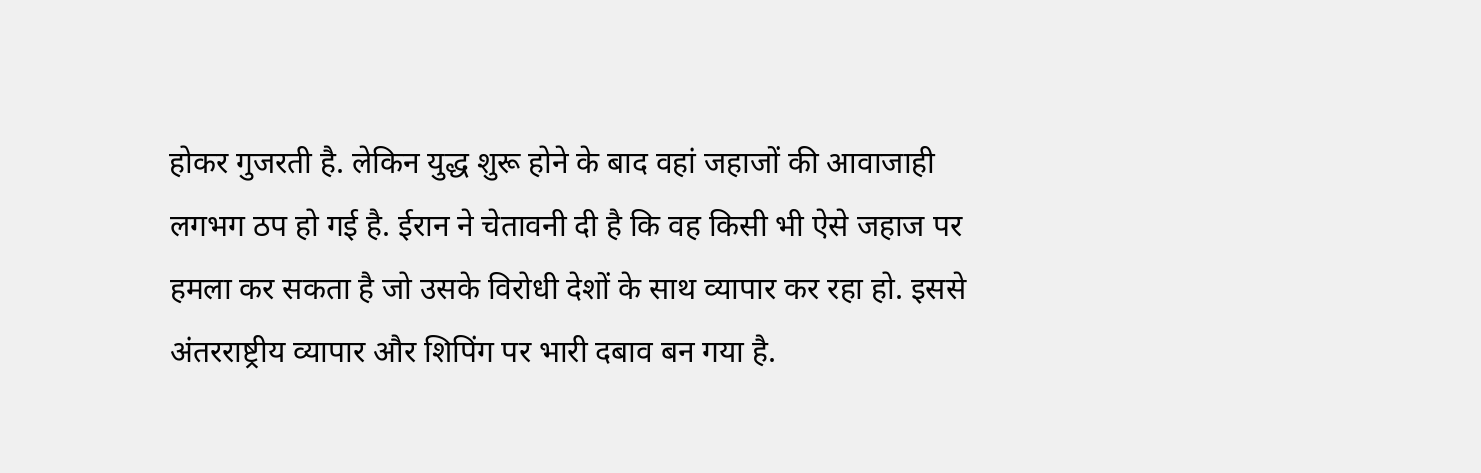होकर गुजरती है. लेकिन युद्ध शुरू होने के बाद वहां जहाजों की आवाजाही लगभग ठप हो गई है. ईरान ने चेतावनी दी है कि वह किसी भी ऐसे जहाज पर हमला कर सकता है जो उसके विरोधी देशों के साथ व्यापार कर रहा हो. इससे अंतरराष्ट्रीय व्यापार और शिपिंग पर भारी दबाव बन गया है.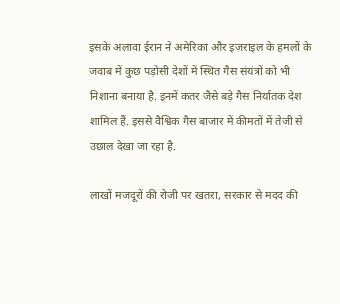इसके अलावा ईरान ने अमेरिका और इज़राइल के हमलों के जवाब में कुछ पड़ोसी देशों में स्थित गैस संयंत्रों को भी निशाना बनाया है. इनमें कतर जैसे बड़े गैस निर्यातक देश शामिल हैं. इससे वैश्विक गैस बाजार में कीमतों में तेजी से उछाल देखा जा रहा है.

लाखों मजदूरों की रोजी पर खतरा, सरकार से मदद की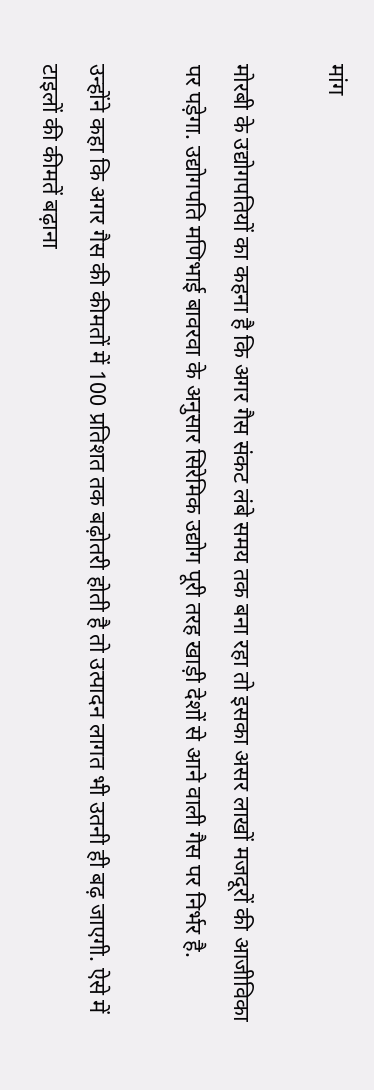मांग

मोरबी के उद्योगपतियों का कहना है कि अगर गैस संकट लंबे समय तक बना रहा तो इसका असर लाखों मजदूरों की आजीविका पर पड़ेगा. उद्योगपति मणिभाई बावरवा के अनुसार सिरेमिक उद्योग पूरी तरह खाड़ी देशों से आने वाली गैस पर निर्भर है.

उन्होंने कहा कि अगर गैस की कीमतों में 100 प्रतिशत तक बढ़ोतरी होती है तो उत्पादन लागत भी उतनी ही बढ़ जाएगी. ऐसे में टाइलों की कीमतें बढ़ाना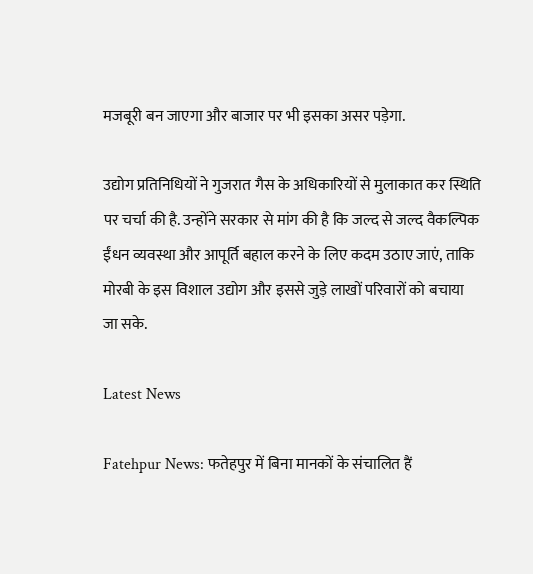मजबूरी बन जाएगा और बाजार पर भी इसका असर पड़ेगा.

उद्योग प्रतिनिधियों ने गुजरात गैस के अधिकारियों से मुलाकात कर स्थिति पर चर्चा की है. उन्होंने सरकार से मांग की है कि जल्द से जल्द वैकल्पिक ईंधन व्यवस्था और आपूर्ति बहाल करने के लिए कदम उठाए जाएं, ताकि मोरबी के इस विशाल उद्योग और इससे जुड़े लाखों परिवारों को बचाया जा सके.

Latest News

Fatehpur News: फतेहपुर में बिना मानकों के संचालित हैं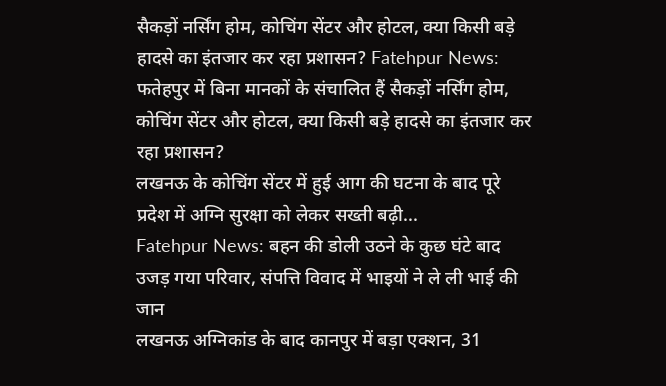सैकड़ों नर्सिंग होम, कोचिंग सेंटर और होटल, क्या किसी बड़े हादसे का इंतजार कर रहा प्रशासन? Fatehpur News: फतेहपुर में बिना मानकों के संचालित हैं सैकड़ों नर्सिंग होम, कोचिंग सेंटर और होटल, क्या किसी बड़े हादसे का इंतजार कर रहा प्रशासन?
लखनऊ के कोचिंग सेंटर में हुई आग की घटना के बाद पूरे प्रदेश में अग्नि सुरक्षा को लेकर सख्ती बढ़ी...
Fatehpur News: बहन की डोली उठने के कुछ घंटे बाद उजड़ गया परिवार, संपत्ति विवाद में भाइयों ने ले ली भाई की जान
लखनऊ अग्निकांड के बाद कानपुर में बड़ा एक्शन, 31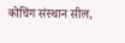कोचिंग संस्थान सील,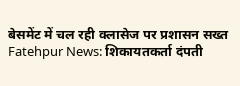बेसमेंट में चल रही क्लासेज पर प्रशासन सख्त
Fatehpur News: शिकायतकर्ता दंपती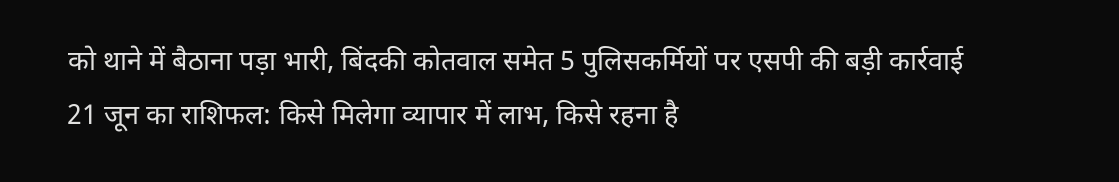को थाने में बैठाना पड़ा भारी, बिंदकी कोतवाल समेत 5 पुलिसकर्मियों पर एसपी की बड़ी कार्रवाई
21 जून का राशिफल: किसे मिलेगा व्यापार में लाभ, किसे रहना है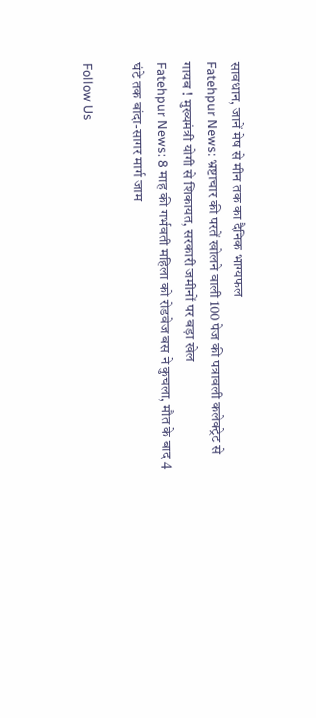सावधान, जानें मेष से मीन तक का दैनिक भाग्यफल
Fatehpur News: भ्रष्टाचार की परतें खोलने वाली 100 पेज की पत्रावली कलेक्ट्रेट से गायब ! मुख्यमंत्री योगी से शिकायत, सरकारी जमीनों पर बड़ा खेल
Fatehpur News: 8 माह की गर्भवती महिला को रोडवेज बस ने कुचला, मौत के बाद 4 घंटे तक बांदा-सागर मार्ग जाम

Follow Us